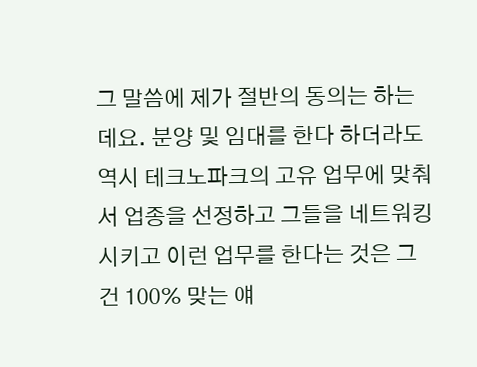그 말씀에 제가 절반의 동의는 하는데요. 분양 및 임대를 한다 하더라도 역시 테크노파크의 고유 업무에 맞춰서 업종을 선정하고 그들을 네트워킹시키고 이런 업무를 한다는 것은 그건 100% 맞는 얘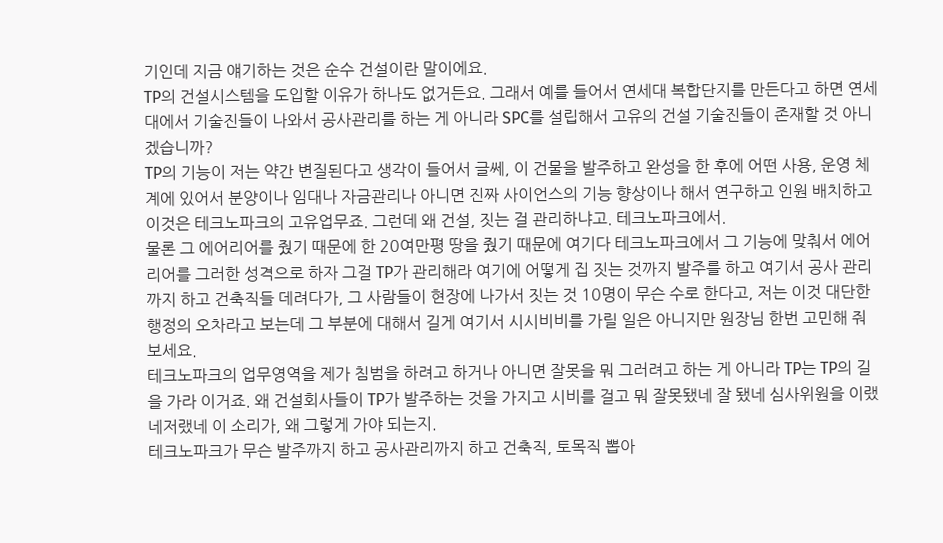기인데 지금 얘기하는 것은 순수 건설이란 말이에요.
TP의 건설시스템을 도입할 이유가 하나도 없거든요. 그래서 예를 들어서 연세대 복합단지를 만든다고 하면 연세대에서 기술진들이 나와서 공사관리를 하는 게 아니라 SPC를 설립해서 고유의 건설 기술진들이 존재할 것 아니겠습니까?
TP의 기능이 저는 약간 변질된다고 생각이 들어서 글쎄, 이 건물을 발주하고 완성을 한 후에 어떤 사용, 운영 체계에 있어서 분양이나 임대나 자금관리나 아니면 진짜 사이언스의 기능 향상이나 해서 연구하고 인원 배치하고 이것은 테크노파크의 고유업무죠. 그런데 왜 건설, 짓는 걸 관리하냐고. 테크노파크에서.
물론 그 에어리어를 줬기 때문에 한 20여만평 땅을 줬기 때문에 여기다 테크노파크에서 그 기능에 맞춰서 에어리어를 그러한 성격으로 하자 그걸 TP가 관리해라 여기에 어떻게 집 짓는 것까지 발주를 하고 여기서 공사 관리까지 하고 건축직들 데려다가, 그 사람들이 현장에 나가서 짓는 것 10명이 무슨 수로 한다고, 저는 이것 대단한 행정의 오차라고 보는데 그 부분에 대해서 길게 여기서 시시비비를 가릴 일은 아니지만 원장님 한번 고민해 줘 보세요.
테크노파크의 업무영역을 제가 침범을 하려고 하거나 아니면 잘못을 뭐 그러려고 하는 게 아니라 TP는 TP의 길을 가라 이거죠. 왜 건설회사들이 TP가 발주하는 것을 가지고 시비를 걸고 뭐 잘못됐네 잘 됐네 심사위원을 이랬네저랬네 이 소리가, 왜 그렇게 가야 되는지.
테크노파크가 무슨 발주까지 하고 공사관리까지 하고 건축직, 토목직 뽑아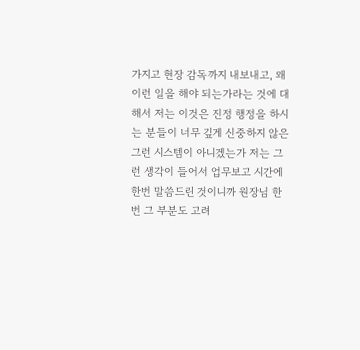가지고 현장 감독까지 내보내고, 왜 이런 일을 해야 되는가라는 것에 대해서 저는 이것은 진정 행정을 하시는 분들이 너무 깊게 신중하지 않은 그런 시스템이 아니겠는가 저는 그런 생각이 들어서 업무보고 시간에 한번 말씀드린 것이니까 원장님 한번 그 부분도 고려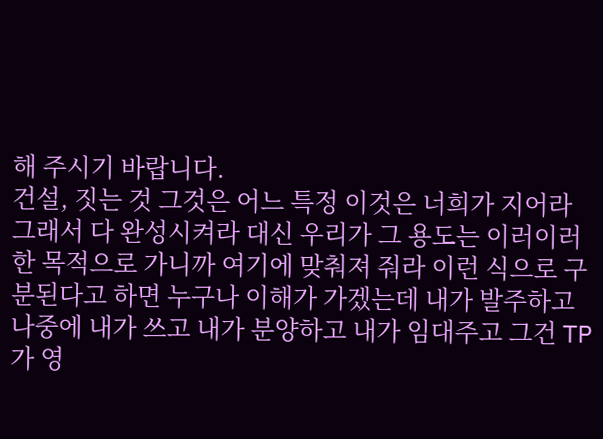해 주시기 바랍니다.
건설, 짓는 것 그것은 어느 특정 이것은 너희가 지어라 그래서 다 완성시켜라 대신 우리가 그 용도는 이러이러한 목적으로 가니까 여기에 맞춰져 줘라 이런 식으로 구분된다고 하면 누구나 이해가 가겠는데 내가 발주하고 나중에 내가 쓰고 내가 분양하고 내가 임대주고 그건 TP가 영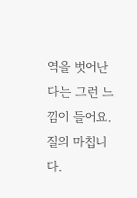역을 벗어난다는 그런 느낌이 들어요.
질의 마칩니다.